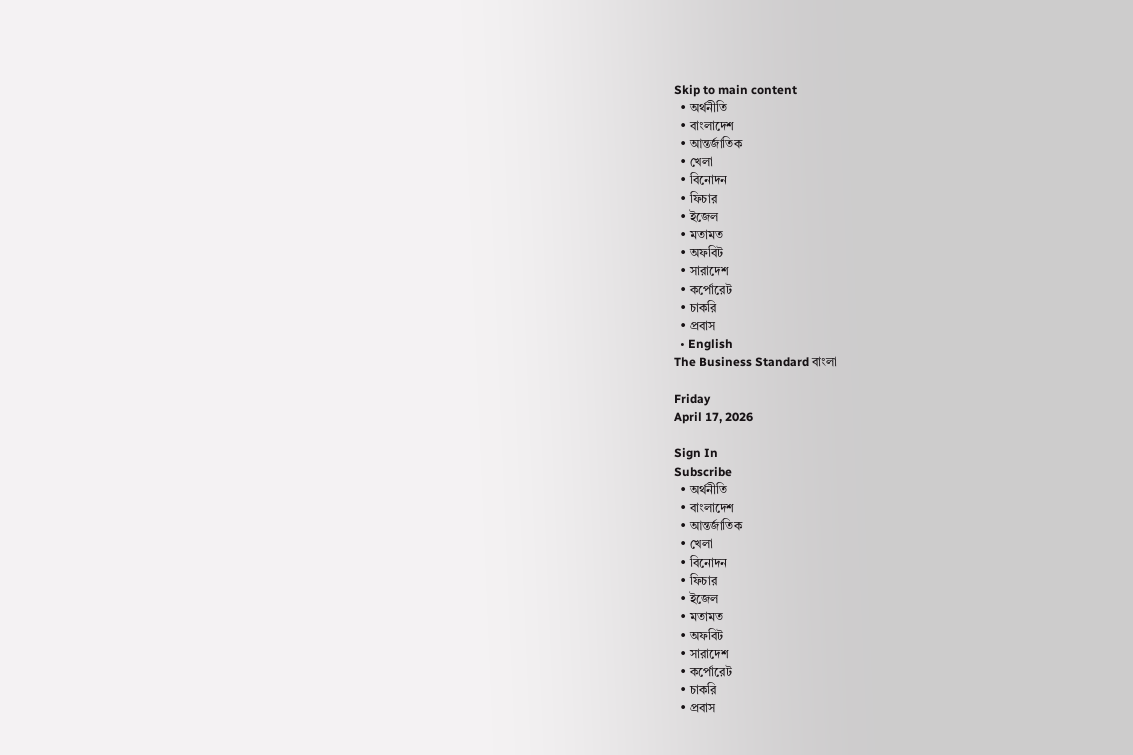Skip to main content
  • অর্থনীতি
  • বাংলাদেশ
  • আন্তর্জাতিক
  • খেলা
  • বিনোদন
  • ফিচার
  • ইজেল
  • মতামত
  • অফবিট
  • সারাদেশ
  • কর্পোরেট
  • চাকরি
  • প্রবাস
  • English
The Business Standard বাংলা

Friday
April 17, 2026

Sign In
Subscribe
  • অর্থনীতি
  • বাংলাদেশ
  • আন্তর্জাতিক
  • খেলা
  • বিনোদন
  • ফিচার
  • ইজেল
  • মতামত
  • অফবিট
  • সারাদেশ
  • কর্পোরেট
  • চাকরি
  • প্রবাস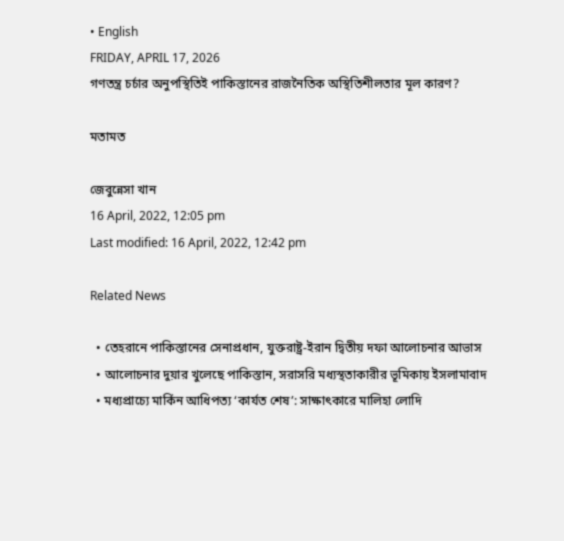• English
FRIDAY, APRIL 17, 2026
গণতন্ত্র চর্চার অনুপস্থিতিই পাকিস্তানের রাজনৈতিক অস্থিতিশীলতার মূল কারণ?

মতামত

জেবুন্নেসা খান
16 April, 2022, 12:05 pm
Last modified: 16 April, 2022, 12:42 pm

Related News

  • তেহরানে পাকিস্তানের সেনাপ্রধান, যুক্তরাষ্ট্র-ইরান দ্বিতীয় দফা আলোচনার আভাস
  • আলোচনার দুয়ার খুলেছে পাকিস্তান, সরাসরি মধ্যস্থতাকারীর ভূমিকায় ইসলামাবাদ
  • মধ্যপ্রাচ্যে মার্কিন আধিপত্য ‘কার্যত শেষ’: সাক্ষাৎকারে মালিহা লোদি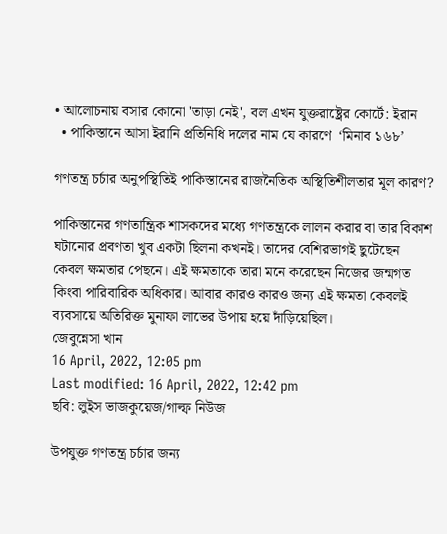• আলোচনায় বসার কোনো 'তাড়া নেই', বল এখন যুক্তরাষ্ট্রের কোর্টে: ইরান
  • পাকিস্তানে আসা ইরানি প্রতিনিধি দলের নাম যে কারণে  ‘মিনাব ১৬৮’

গণতন্ত্র চর্চার অনুপস্থিতিই পাকিস্তানের রাজনৈতিক অস্থিতিশীলতার মূল কারণ?

পাকিস্তানের গণতান্ত্রিক শাসকদের মধ্যে গণতন্ত্রকে লালন করার বা তার বিকাশ ঘটানোর প্রবণতা খুব একটা ছিলনা কখনই। তাদের বেশিরভাগই ছুটেছেন কেবল ক্ষমতার পেছনে। এই ক্ষমতাকে তারা মনে করেছেন নিজের জন্মগত কিংবা পারিবারিক অধিকার। আবার কারও কারও জন্য এই ক্ষমতা কেবলই ব্যবসায়ে অতিরিক্ত মুনাফা লাভের উপায় হয়ে দাঁড়িয়েছিল।
জেবুন্নেসা খান
16 April, 2022, 12:05 pm
Last modified: 16 April, 2022, 12:42 pm
ছবি: লুইস ভাজকুয়েজ/গাল্ফ নিউজ

উপযুক্ত গণতন্ত্র চর্চার জন্য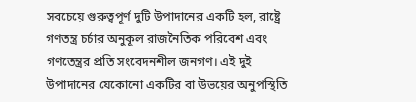সবচেয়ে গুরুত্বপূর্ণ দুটি উপাদানের একটি হল, রাষ্ট্রে গণতন্ত্র চর্চার অনুকূল রাজনৈতিক পরিবেশ এবং গণতেন্ত্রর প্রতি সংবেদনশীল জনগণ। এই দুই উপাদানের যেকোনো একটির বা উভয়ের অনুপস্থিতি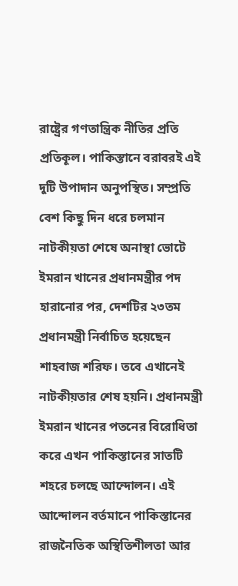রাষ্ট্রের গণতান্ত্রিক নীতির প্রতি প্রতিকূল। পাকিস্তানে বরাবরই এই দুটি উপাদান অনুপস্থিত। সম্প্রতি বেশ কিছু দিন ধরে চলমান নাটকীয়তা শেষে অনাস্থা ভোটে ইমরান খানের প্রধানমন্ত্রীর পদ হারানোর পর, দেশটির ২৩তম প্রধানমন্ত্রী নির্বাচিত হয়েছেন শাহবাজ শরিফ। তবে এখানেই নাটকীয়তার শেষ হয়নি। প্রধানমন্ত্রী ইমরান খানের পতনের বিরোধিতা করে এখন পাকিস্তানের সাতটি শহরে চলছে আন্দোলন। এই আন্দোলন বর্তমানে পাকিস্তানের রাজনৈতিক অস্থিতিশীলতা আর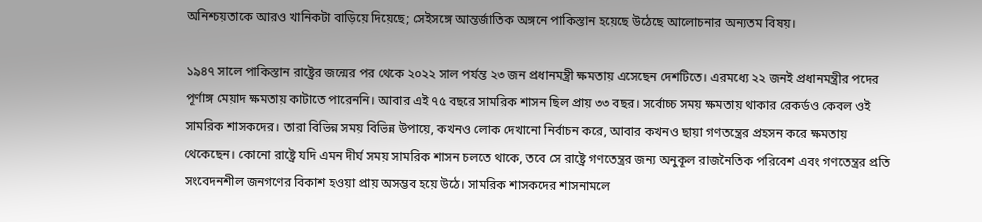অনিশ্চয়তাকে আরও খানিকটা বাড়িয়ে দিয়েছে; সেইসঙ্গে আন্তর্জাতিক অঙ্গনে পাকিস্তান হয়েছে উঠেছে আলোচনার অন্যতম বিষয়।

১৯৪৭ সালে পাকিস্তান রাষ্ট্রের জন্মের পর থেকে ২০২২ সাল পর্যন্ত ২৩ জন প্রধানমন্ত্রী ক্ষমতায় এসেছেন দেশটিতে। এরমধ্যে ২২ জনই প্রধানমন্ত্রীর পদের পূর্ণাঙ্গ মেয়াদ ক্ষমতায় কাটাতে পারেননি। আবার এই ৭৫ বছরে সামরিক শাসন ছিল প্রায় ৩৩ বছর। সর্বোচ্চ সময় ক্ষমতায় থাকার রেকর্ডও কেবল ওই সামরিক শাসকদের। তারা বিভিন্ন সময় বিভিন্ন উপায়ে, কখনও লোক দেখানো নির্বাচন করে, আবার কখনও ছায়া গণতন্ত্রের প্রহসন করে ক্ষমতায় থেকেছেন। কোনো রাষ্ট্রে যদি এমন দীর্ঘ সময় সামরিক শাসন চলতে থাকে, তবে সে রাষ্ট্রে গণতেন্ত্রর জন্য অনুকূল রাজনৈতিক পরিবেশ এবং গণতেন্ত্রর প্রতি সংবেদনশীল জনগণের বিকাশ হওয়া প্রায় অসম্ভব হয়ে উঠে। সামরিক শাসকদের শাসনামলে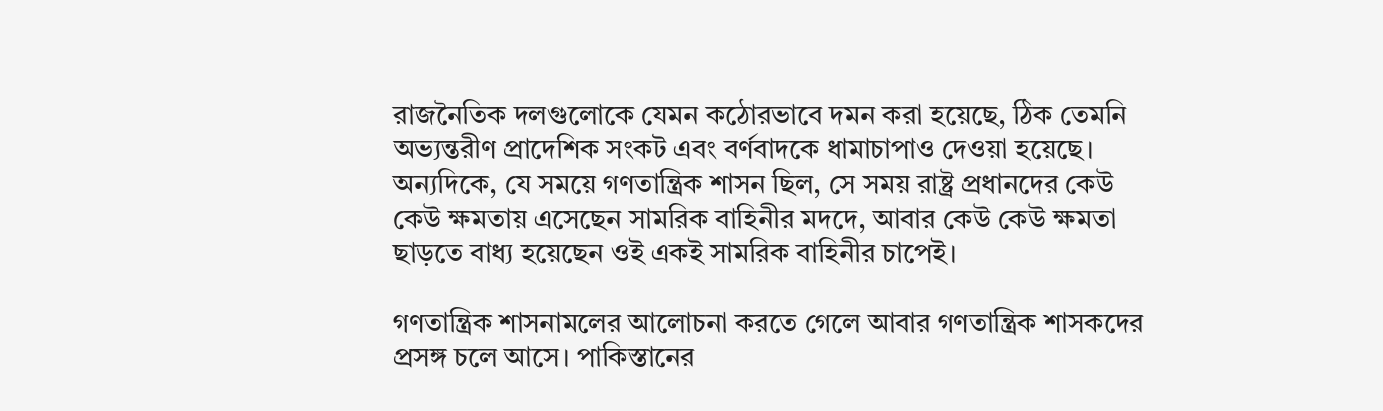রাজনৈতিক দলগুলোকে যেমন কঠোরভাবে দমন করা হয়েছে, ঠিক তেমনি অভ্যন্তরীণ প্রাদেশিক সংকট এবং বর্ণবাদকে ধামাচাপাও দেওয়া হয়েছে। অন্যদিকে, যে সময়ে গণতান্ত্রিক শাসন ছিল, সে সময় রাষ্ট্র প্রধানদের কেউ কেউ ক্ষমতায় এসেছেন সামরিক বাহিনীর মদদে, আবার কেউ কেউ ক্ষমতা ছাড়তে বাধ্য হয়েছেন ওই একই সামরিক বাহিনীর চাপেই।

গণতান্ত্রিক শাসনামলের আলোচনা করতে গেলে আবার গণতান্ত্রিক শাসকদের প্রসঙ্গ চলে আসে। পাকিস্তানের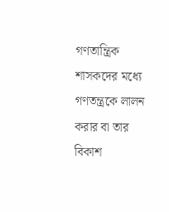গণতান্ত্রিক শাসকদের মধ্যে গণতন্ত্রকে লালন করার বা তার বিকাশ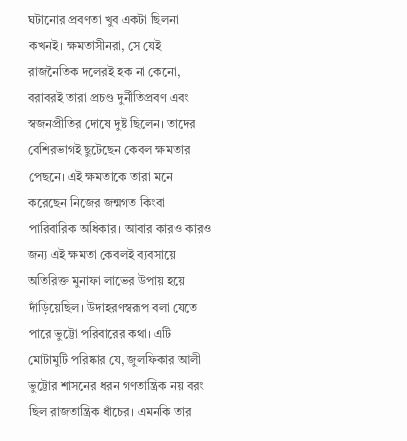ঘটানোর প্রবণতা খুব একটা ছিলনা কখনই। ক্ষমতাসীনরা, সে যেই রাজনৈতিক দলেরই হক না কেনো, বরাবরই তারা প্রচণ্ড দুর্নীতিপ্রবণ এবং স্বজনপ্রীতির দোষে দুষ্ট ছিলেন। তাদের বেশিরভাগই ছুটেছেন কেবল ক্ষমতার পেছনে। এই ক্ষমতাকে তারা মনে করেছেন নিজের জন্মগত কিংবা পারিবারিক অধিকার। আবার কারও কারও জন্য এই ক্ষমতা কেবলই ব্যবসায়ে অতিরিক্ত মুনাফা লাভের উপায় হয়ে দাঁড়িয়েছিল। উদাহরণস্বরূপ বলা যেতে পারে ভুট্টো পরিবারের কথা। এটি মোটামুটি পরিষ্কার যে, জুলফিকার আলী ভুট্টোর শাসনের ধরন গণতান্ত্রিক নয় বরং ছিল রাজতান্ত্রিক ধাঁচের। এমনকি তার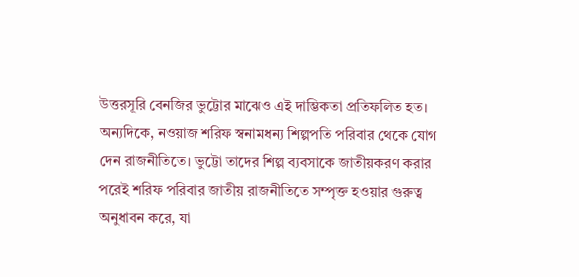উত্তরসূরি বেনজির ভুট্টোর মাঝেও এই দাম্ভিকতা প্রতিফলিত হত। অন্যদিকে, নওয়াজ শরিফ স্বনামধন্য শিল্পপতি পরিবার থেকে যোগ দেন রাজনীতিতে। ভুট্টো তাদের শিল্প ব্যবসাকে জাতীয়করণ করার পরেই শরিফ পরিবার জাতীয় রাজনীতিতে সম্পৃক্ত হওয়ার গুরুত্ব অনুধাবন করে, যা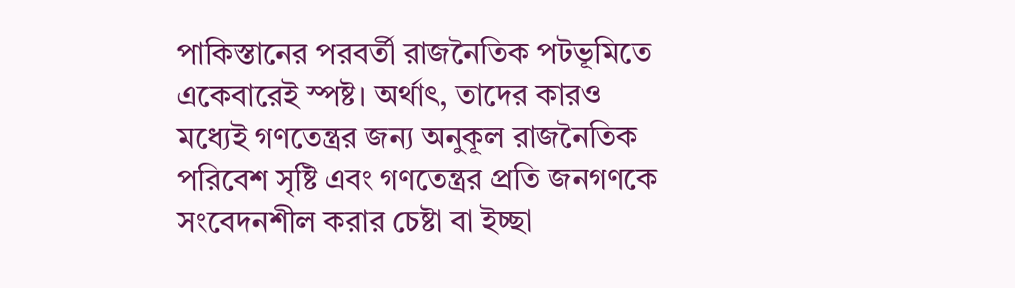পাকিস্তানের পরবর্তী রাজনৈতিক পটভূমিতে একেবারেই স্পষ্ট। অর্থাৎ, তাদের কারও মধ্যেই গণতেন্ত্রর জন্য অনুকূল রাজনৈতিক পরিবেশ সৃষ্টি এবং গণতেন্ত্রর প্রতি জনগণকে সংবেদনশীল করার চেষ্টা বা ইচ্ছা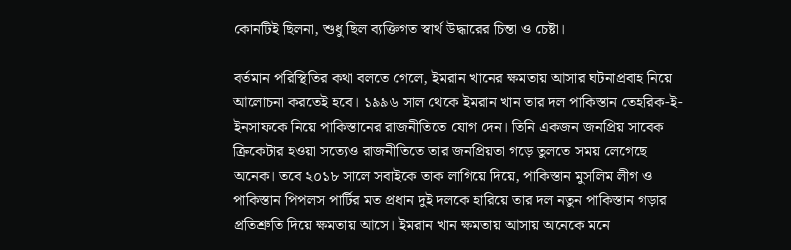কোনটিই ছিলনা, শুধু ছিল ব্যক্তিগত স্বার্থ উদ্ধারের চিন্তা ও চেষ্টা।

বর্তমান পরিস্থিতির কথা বলতে গেলে, ইমরান খানের ক্ষমতায় আসার ঘটনাপ্রবাহ নিয়ে আলোচনা করতেই হবে। ১৯৯৬ সাল থেকে ইমরান খান তার দল পাকিস্তান তেহরিক-ই-ইনসাফকে নিয়ে পাকিস্তানের রাজনীতিতে যোগ দেন। তিনি একজন জনপ্রিয় সাবেক ক্রিকেটার হওয়া সত্যেও রাজনীতিতে তার জনপ্রিয়তা গড়ে তুলতে সময় লেগেছে অনেক। তবে ২০১৮ সালে সবাইকে তাক লাগিয়ে দিয়ে, পাকিস্তান মুসলিম লীগ ও পাকিস্তান পিপলস পার্টির মত প্রধান দুই দলকে হারিয়ে তার দল নতুন পাকিস্তান গড়ার প্রতিশ্রুতি দিয়ে ক্ষমতায় আসে। ইমরান খান ক্ষমতায় আসায় অনেকে মনে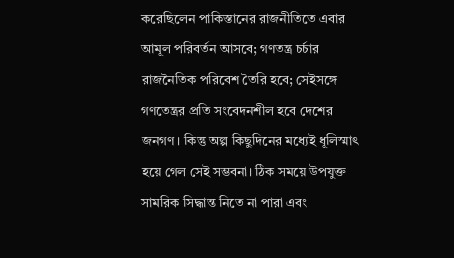করেছিলেন পাকিস্তানের রাজনীতিতে এবার আমূল পরিবর্তন আসবে; গণতন্ত্র চর্চার রাজনৈতিক পরিবেশ তৈরি হবে; সেইসঙ্গে গণতেন্ত্রর প্রতি সংবেদনশীল হবে দেশের জনগণ। কিন্তু অল্প কিছুদিনের মধ্যেই ধূলিস্মাৎ হয়ে গেল সেই সম্ভবনা। ঠিক সময়ে উপযুক্ত সামরিক সিদ্ধান্ত নিতে না পারা এবং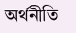অর্থনীতি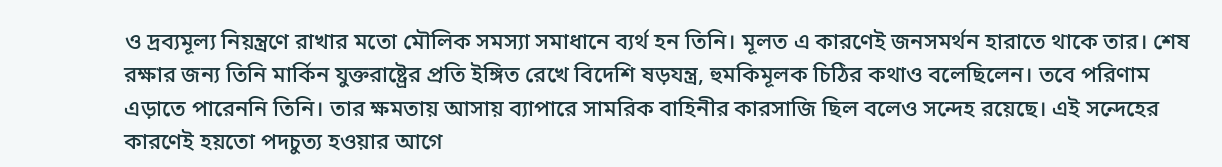ও দ্রব্যমূল্য নিয়ন্ত্রণে রাখার মতো মৌলিক সমস্যা সমাধানে ব্যর্থ হন তিনি। মূলত এ কারণেই জনসমর্থন হারাতে থাকে তার। শেষ রক্ষার জন্য তিনি মার্কিন যুক্তরাষ্ট্রের প্রতি ইঙ্গিত রেখে বিদেশি ষড়যন্ত্র, হুমকিমূলক চিঠির কথাও বলেছিলেন। তবে পরিণাম এড়াতে পারেননি তিনি। তার ক্ষমতায় আসায় ব্যাপারে সামরিক বাহিনীর কারসাজি ছিল বলেও সন্দেহ রয়েছে। এই সন্দেহের কারণেই হয়তো পদচুত্য হওয়ার আগে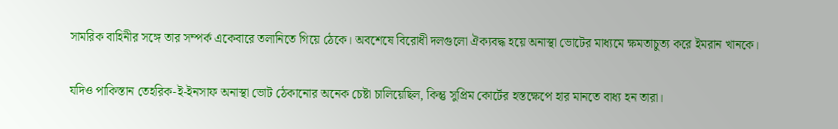সামরিক বাহিনীর সঙ্গে তার সম্পর্ক একেবারে তলানিতে গিয়ে ঠেকে। অবশেষে বিরোধী দলগুলো ঐক্যবদ্ধ হয়ে অনাস্থা ভোটের মাধ্যমে ক্ষমতাচুত্য করে ইমরান খানকে।

যদিও পাকিস্তান তেহরিক-ই-ইনসাফ অনাস্থা ভোট ঠেকানোর অনেক চেষ্টা চালিয়েছিল, কিন্তু সুপ্রিম কোর্টের হস্তক্ষেপে হার মানতে বাধ্য হন তারা।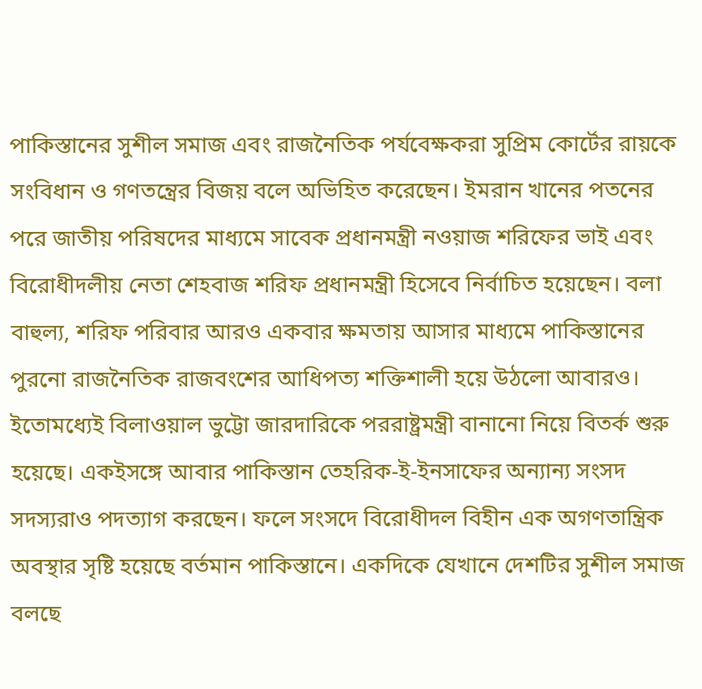পাকিস্তানের সুশীল সমাজ এবং রাজনৈতিক পর্যবেক্ষকরা সুপ্রিম কোর্টের রায়কে সংবিধান ও গণতন্ত্রের বিজয় বলে অভিহিত করেছেন। ইমরান খানের পতনের পরে জাতীয় পরিষদের মাধ্যমে সাবেক প্রধানমন্ত্রী নওয়াজ শরিফের ভাই এবং বিরোধীদলীয় নেতা শেহবাজ শরিফ প্রধানমন্ত্রী হিসেবে নির্বাচিত হয়েছেন। বলা বাহুল্য, শরিফ পরিবার আরও একবার ক্ষমতায় আসার মাধ্যমে পাকিস্তানের পুরনো রাজনৈতিক রাজবংশের আধিপত্য শক্তিশালী হয়ে উঠলো আবারও। ইতোমধ্যেই বিলাওয়াল ভুট্টো জারদারিকে পররাষ্ট্রমন্ত্রী বানানো নিয়ে বিতর্ক শুরু হয়েছে। একইসঙ্গে আবার পাকিস্তান তেহরিক-ই-ইনসাফের অন্যান্য সংসদ সদস্যরাও পদত্যাগ করছেন। ফলে সংসদে বিরোধীদল বিহীন এক অগণতান্ত্রিক অবস্থার সৃষ্টি হয়েছে বর্তমান পাকিস্তানে। একদিকে যেখানে দেশটির সুশীল সমাজ বলছে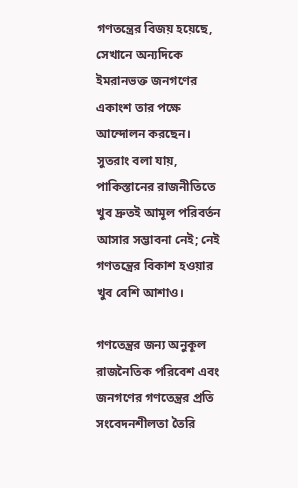গণতন্ত্রের বিজয় হয়েছে, সেখানে অন্যদিকে ইমরানভক্ত জনগণের একাংশ তার পক্ষে আন্দোলন করছেন। সুতরাং বলা যায়, পাকিস্তানের রাজনীতিতে খুব দ্রুতই আমূল পরিবর্তন আসার সম্ভাবনা নেই; নেই গণতন্ত্রের বিকাশ হওয়ার খুব বেশি আশাও।

গণতেন্ত্রর জন্য অনুকূল রাজনৈতিক পরিবেশ এবং জনগণের গণতেন্ত্রর প্রতি সংবেদনশীলতা তৈরি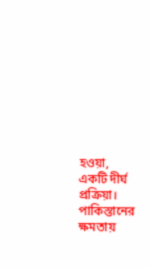হওয়া, একটি দীর্ঘ প্রক্রিয়া। পাকিস্তানের ক্ষমতায়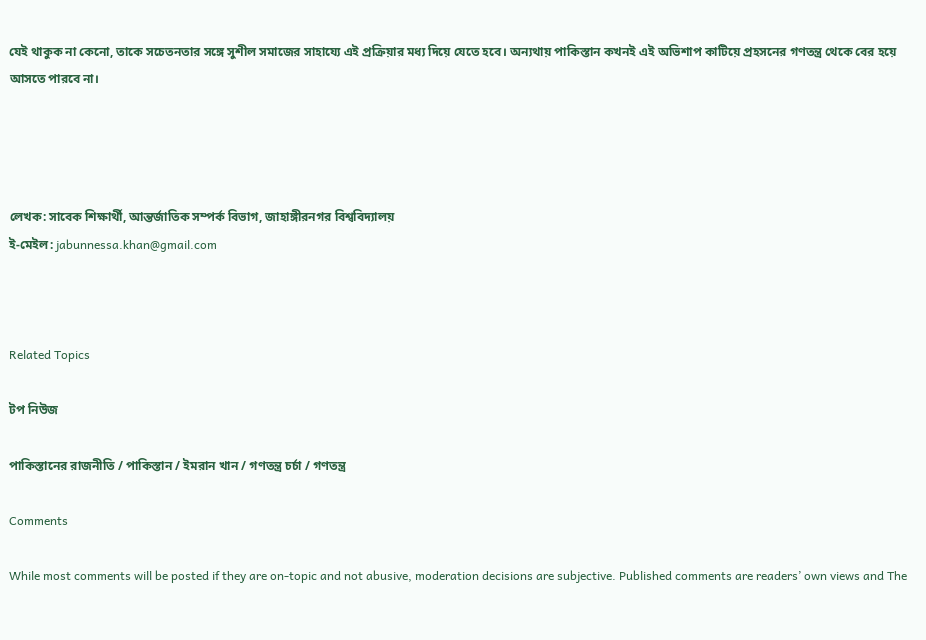যেই থাকুক না কেনো, তাকে সচেতনতার সঙ্গে সুশীল সমাজের সাহায্যে এই প্রক্রিয়ার মধ্য দিয়ে যেতে হবে। অন্যথায় পাকিস্তান কখনই এই অভিশাপ কাটিয়ে প্রহসনের গণতন্ত্র থেকে বের হয়ে আসতে পারবে না।




লেখক: সাবেক শিক্ষার্থী, আন্তর্জাতিক সম্পর্ক বিভাগ, জাহাঙ্গীরনগর বিশ্ববিদ্যালয়
ই-মেইল: jabunnessa.khan@gmail.com



Related Topics

টপ নিউজ

পাকিস্তানের রাজনীতি / পাকিস্তান / ইমরান খান / গণতন্ত্র চর্চা / গণতন্ত্র

Comments

While most comments will be posted if they are on-topic and not abusive, moderation decisions are subjective. Published comments are readers’ own views and The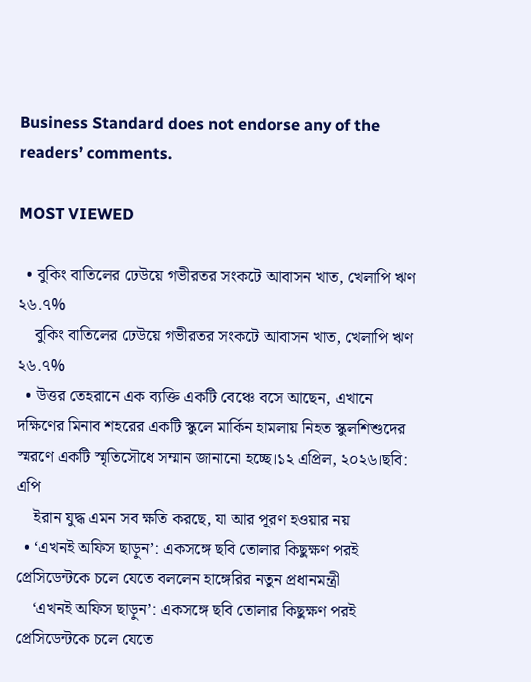Business Standard does not endorse any of the readers’ comments.

MOST VIEWED

  • বুকিং বাতিলের ঢেউয়ে গভীরতর সংকটে আবাসন খাত, খেলাপি ঋণ ২৬.৭%
    বুকিং বাতিলের ঢেউয়ে গভীরতর সংকটে আবাসন খাত, খেলাপি ঋণ ২৬.৭%
  • উত্তর তেহরানে এক ব্যক্তি একটি বেঞ্চে বসে আছেন, এখানে দক্ষিণের মিনাব শহরের একটি স্কুলে মার্কিন হামলায় নিহত স্কুলশিশুদের স্মরণে একটি স্মৃতিসৌধে সম্মান জানানো হচ্ছে।১২ এপ্রিল, ২০২৬।ছবি: এপি
    ইরান যুদ্ধ এমন সব ক্ষতি করছে, যা আর পূরণ হওয়ার নয়
  • ‘এখনই অফিস ছাড়ুন’: একসঙ্গে ছবি তোলার কিছুক্ষণ পরই প্রেসিডেন্টকে চলে যেতে বললেন হাঙ্গেরির নতুন প্রধানমন্ত্রী
    ‘এখনই অফিস ছাড়ুন’: একসঙ্গে ছবি তোলার কিছুক্ষণ পরই প্রেসিডেন্টকে চলে যেতে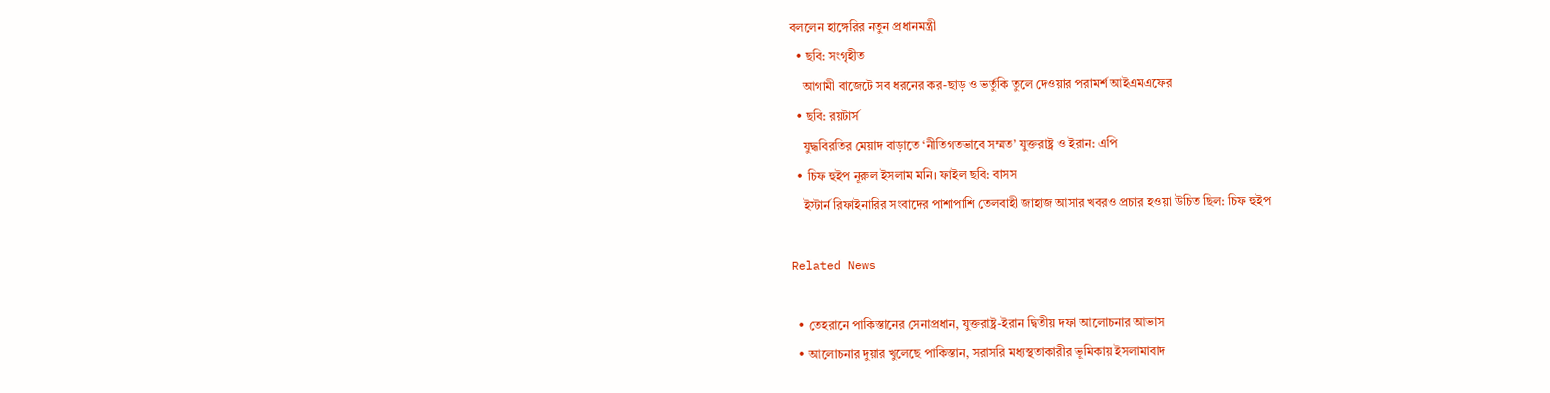বললেন হাঙ্গেরির নতুন প্রধানমন্ত্রী
  • ছবি: সংগৃহীত
    আগামী বাজেটে সব ধরনের কর-ছাড় ও ভর্তুকি তুলে দেওয়ার পরামর্শ আইএমএফের
  • ছবি: রয়টার্স
    যুদ্ধবিরতির মেয়াদ বাড়াতে ‘নীতিগতভাবে সম্মত’ যুক্তরাষ্ট্র ও ইরান: এপি
  • চিফ হুইপ নূরুল ইসলাম মনি। ফাইল ছবি: বাসস
    ইস্টার্ন রিফাইনারির সংবাদের পাশাপাশি তেলবাহী জাহাজ আসার খবরও প্রচার হওয়া উচিত ছিল: চিফ হুইপ

Related News

  • তেহরানে পাকিস্তানের সেনাপ্রধান, যুক্তরাষ্ট্র-ইরান দ্বিতীয় দফা আলোচনার আভাস
  • আলোচনার দুয়ার খুলেছে পাকিস্তান, সরাসরি মধ্যস্থতাকারীর ভূমিকায় ইসলামাবাদ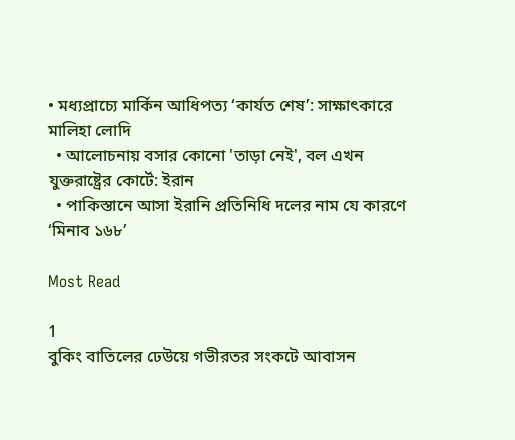• মধ্যপ্রাচ্যে মার্কিন আধিপত্য ‘কার্যত শেষ’: সাক্ষাৎকারে মালিহা লোদি
  • আলোচনায় বসার কোনো 'তাড়া নেই', বল এখন যুক্তরাষ্ট্রের কোর্টে: ইরান
  • পাকিস্তানে আসা ইরানি প্রতিনিধি দলের নাম যে কারণে  ‘মিনাব ১৬৮’

Most Read

1
বুকিং বাতিলের ঢেউয়ে গভীরতর সংকটে আবাসন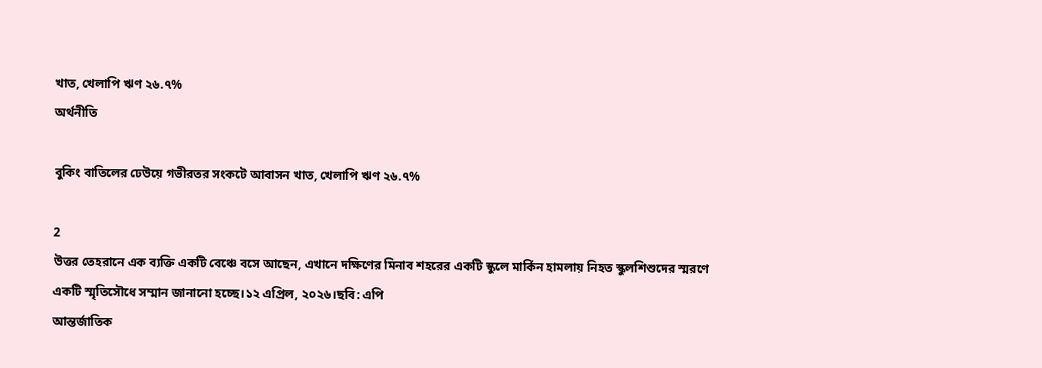খাত, খেলাপি ঋণ ২৬.৭%
অর্থনীতি

বুকিং বাতিলের ঢেউয়ে গভীরতর সংকটে আবাসন খাত, খেলাপি ঋণ ২৬.৭%

2
উত্তর তেহরানে এক ব্যক্তি একটি বেঞ্চে বসে আছেন, এখানে দক্ষিণের মিনাব শহরের একটি স্কুলে মার্কিন হামলায় নিহত স্কুলশিশুদের স্মরণে একটি স্মৃতিসৌধে সম্মান জানানো হচ্ছে।১২ এপ্রিল, ২০২৬।ছবি: এপি
আন্তর্জাতিক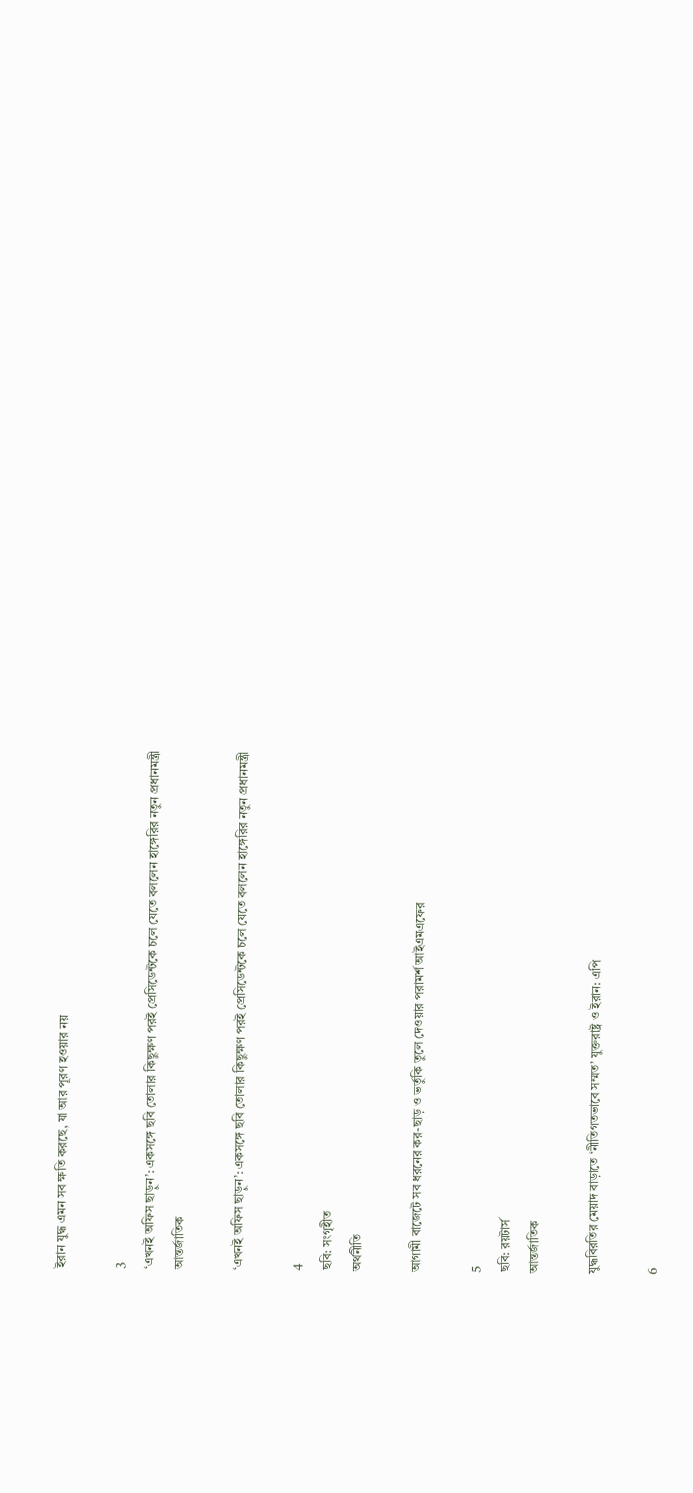ইরান যুদ্ধ এমন সব ক্ষতি করছে, যা আর পূরণ হওয়ার নয়

3
‘এখনই অফিস ছাড়ুন’: একসঙ্গে ছবি তোলার কিছুক্ষণ পরই প্রেসিডেন্টকে চলে যেতে বললেন হাঙ্গেরির নতুন প্রধানমন্ত্রী
আন্তর্জাতিক

‘এখনই অফিস ছাড়ুন’: একসঙ্গে ছবি তোলার কিছুক্ষণ পরই প্রেসিডেন্টকে চলে যেতে বললেন হাঙ্গেরির নতুন প্রধানমন্ত্রী

4
ছবি: সংগৃহীত
অর্থনীতি

আগামী বাজেটে সব ধরনের কর-ছাড় ও ভর্তুকি তুলে দেওয়ার পরামর্শ আইএমএফের

5
ছবি: রয়টার্স
আন্তর্জাতিক

যুদ্ধবিরতির মেয়াদ বাড়াতে ‘নীতিগতভাবে সম্মত’ যুক্তরাষ্ট্র ও ইরান: এপি

6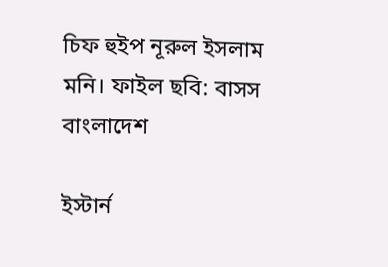চিফ হুইপ নূরুল ইসলাম মনি। ফাইল ছবি: বাসস
বাংলাদেশ

ইস্টার্ন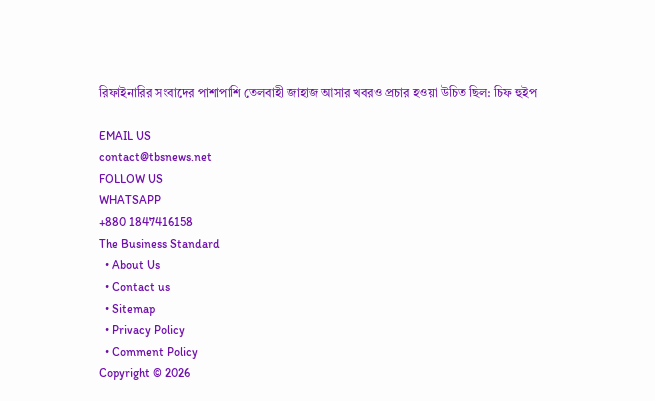রিফাইনারির সংবাদের পাশাপাশি তেলবাহী জাহাজ আসার খবরও প্রচার হওয়া উচিত ছিল: চিফ হুইপ

EMAIL US
contact@tbsnews.net
FOLLOW US
WHATSAPP
+880 1847416158
The Business Standard
  • About Us
  • Contact us
  • Sitemap
  • Privacy Policy
  • Comment Policy
Copyright © 2026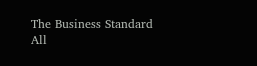The Business Standard All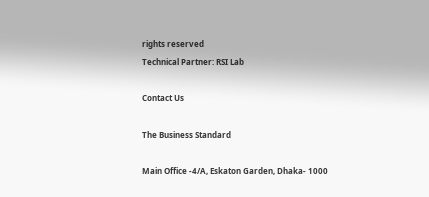rights reserved
Technical Partner: RSI Lab

Contact Us

The Business Standard

Main Office -4/A, Eskaton Garden, Dhaka- 1000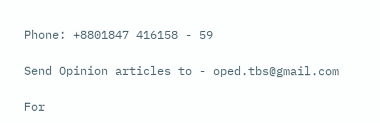Phone: +8801847 416158 - 59

Send Opinion articles to - oped.tbs@gmail.com

For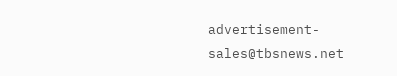advertisement- sales@tbsnews.net